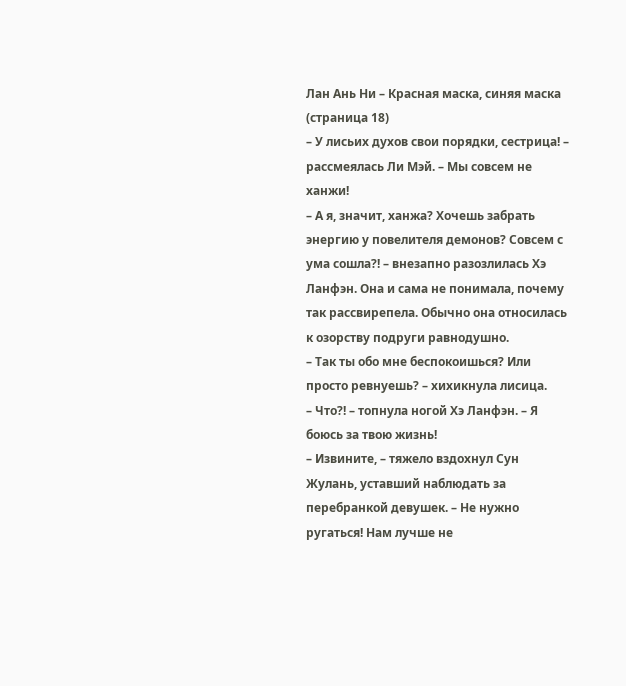Лан Ань Ни – Красная маска, синяя маска (страница 18)
– У лисьих духов свои порядки, сестрица! – рассмеялась Ли Мэй. – Мы совсем не ханжи!
– А я, значит, ханжа? Хочешь забрать энергию у повелителя демонов? Совсем с ума сошла?! – внезапно разозлилась Хэ Ланфэн. Она и сама не понимала, почему так рассвирепела. Обычно она относилась к озорству подруги равнодушно.
– Так ты обо мне беспокоишься? Или просто ревнуешь? – хихикнула лисица.
– Что?! – топнула ногой Хэ Ланфэн. – Я боюсь за твою жизнь!
– Извините, – тяжело вздохнул Сун Жулань, уставший наблюдать за перебранкой девушек. – Не нужно ругаться! Нам лучше не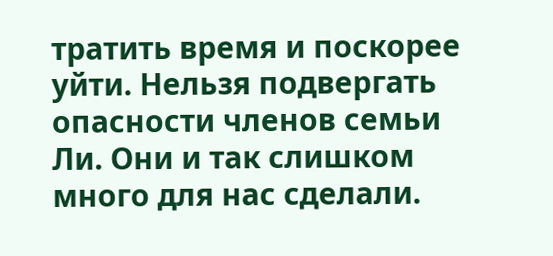тратить время и поскорее уйти. Нельзя подвергать опасности членов семьи Ли. Они и так слишком много для нас сделали.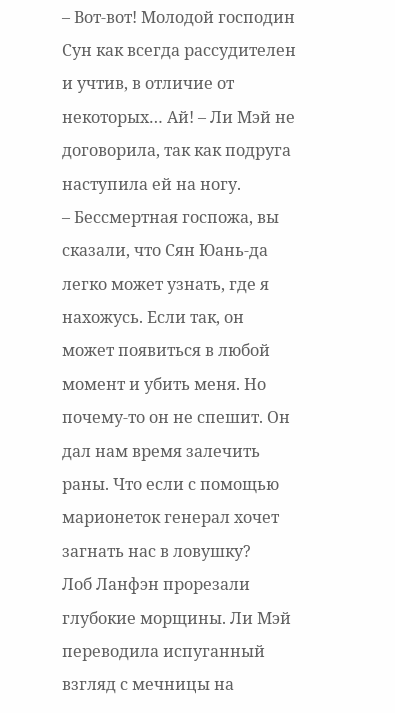– Вот-вот! Молодой господин Сун как всегда рассудителен и учтив, в отличие от некоторых… Ай! – Ли Мэй не договорила, так как подруга наступила ей на ногу.
– Бессмертная госпожа, вы сказали, что Сян Юань-да легко может узнать, где я нахожусь. Если так, он может появиться в любой момент и убить меня. Но почему-то он не спешит. Он дал нам время залечить раны. Что если с помощью марионеток генерал хочет загнать нас в ловушку?
Лоб Ланфэн прорезали глубокие морщины. Ли Мэй переводила испуганный взгляд с мечницы на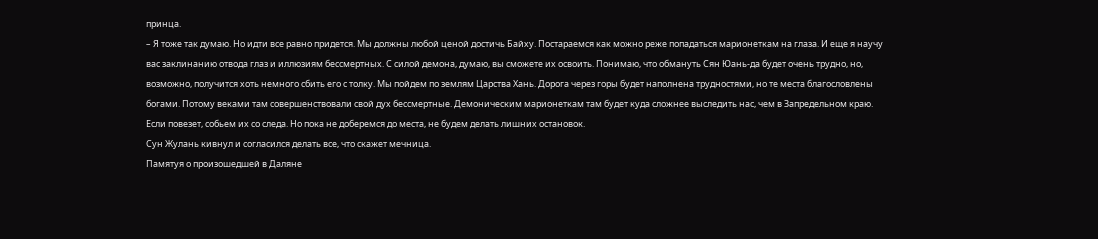принца.
– Я тоже так думаю. Но идти все равно придется. Мы должны любой ценой достичь Байху. Постараемся как можно реже попадаться марионеткам на глаза. И еще я научу вас заклинанию отвода глаз и иллюзиям бессмертных. С силой демона, думаю, вы сможете их освоить. Понимаю, что обмануть Сян Юань-да будет очень трудно, но, возможно, получится хоть немного сбить его с толку. Мы пойдем по землям Царства Хань. Дорога через горы будет наполнена трудностями, но те места благословлены богами. Потому веками там совершенствовали свой дух бессмертные. Демоническим марионеткам там будет куда сложнее выследить нас, чем в Запредельном краю. Если повезет, собьем их со следа. Но пока не доберемся до места, не будем делать лишних остановок.
Сун Жулань кивнул и согласился делать все, что скажет мечница.
Памятуя о произошедшей в Даляне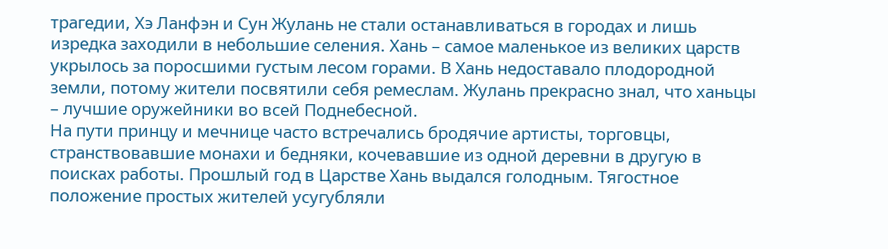трагедии, Хэ Ланфэн и Сун Жулань не стали останавливаться в городах и лишь изредка заходили в небольшие селения. Хань – самое маленькое из великих царств укрылось за поросшими густым лесом горами. В Хань недоставало плодородной земли, потому жители посвятили себя ремеслам. Жулань прекрасно знал, что ханьцы – лучшие оружейники во всей Поднебесной.
На пути принцу и мечнице часто встречались бродячие артисты, торговцы, странствовавшие монахи и бедняки, кочевавшие из одной деревни в другую в поисках работы. Прошлый год в Царстве Хань выдался голодным. Тягостное положение простых жителей усугубляли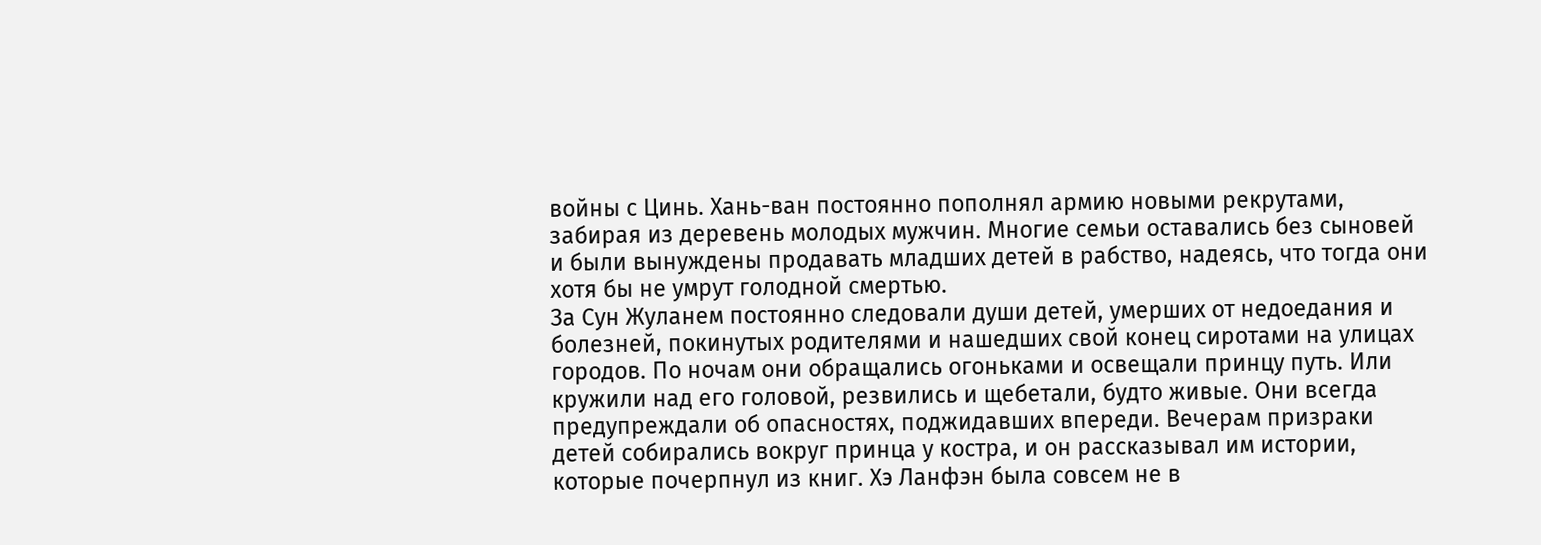войны с Цинь. Хань-ван постоянно пополнял армию новыми рекрутами, забирая из деревень молодых мужчин. Многие семьи оставались без сыновей и были вынуждены продавать младших детей в рабство, надеясь, что тогда они хотя бы не умрут голодной смертью.
За Сун Жуланем постоянно следовали души детей, умерших от недоедания и болезней, покинутых родителями и нашедших свой конец сиротами на улицах городов. По ночам они обращались огоньками и освещали принцу путь. Или кружили над его головой, резвились и щебетали, будто живые. Они всегда предупреждали об опасностях, поджидавших впереди. Вечерам призраки детей собирались вокруг принца у костра, и он рассказывал им истории, которые почерпнул из книг. Хэ Ланфэн была совсем не в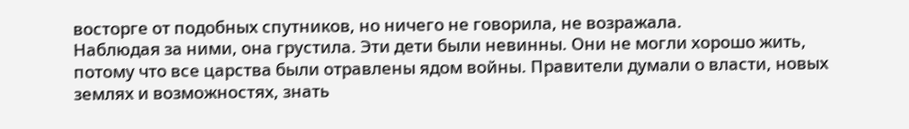восторге от подобных спутников, но ничего не говорила, не возражала.
Наблюдая за ними, она грустила. Эти дети были невинны. Они не могли хорошо жить, потому что все царства были отравлены ядом войны. Правители думали о власти, новых землях и возможностях, знать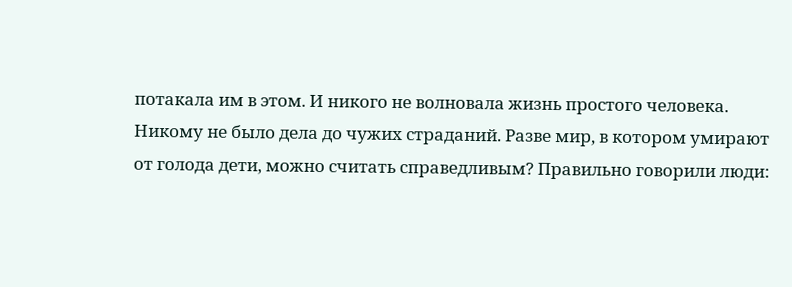потакала им в этом. И никого не волновала жизнь простого человека. Никому не было дела до чужих страданий. Разве мир, в котором умирают от голода дети, можно считать справедливым? Правильно говорили люди: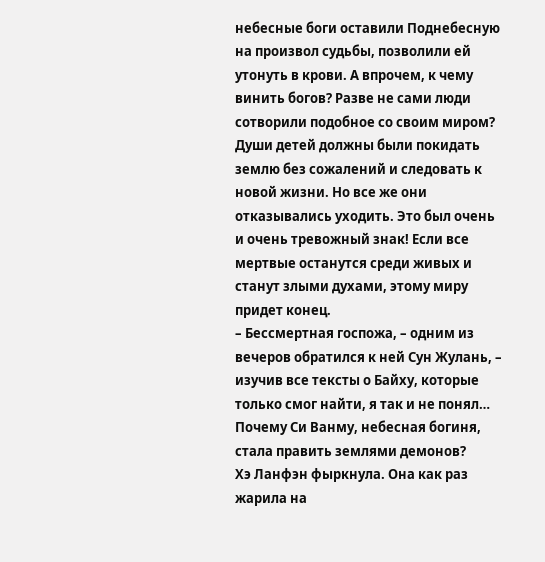небесные боги оставили Поднебесную на произвол судьбы, позволили ей утонуть в крови. А впрочем, к чему винить богов? Разве не сами люди сотворили подобное со своим миром?
Души детей должны были покидать землю без сожалений и следовать к новой жизни. Но все же они отказывались уходить. Это был очень и очень тревожный знак! Если все мертвые останутся среди живых и станут злыми духами, этому миру придет конец.
– Бессмертная госпожа, – одним из вечеров обратился к ней Сун Жулань, – изучив все тексты о Байху, которые только смог найти, я так и не понял… Почему Си Ванму, небесная богиня, стала править землями демонов?
Хэ Ланфэн фыркнула. Она как раз жарила на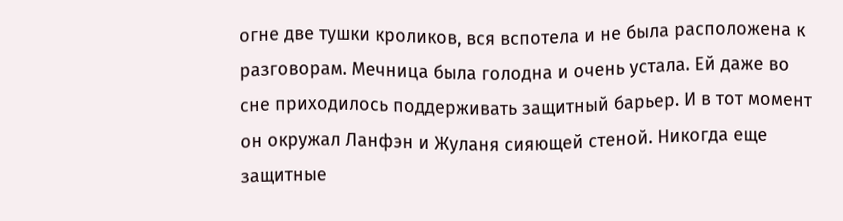огне две тушки кроликов, вся вспотела и не была расположена к разговорам. Мечница была голодна и очень устала. Ей даже во сне приходилось поддерживать защитный барьер. И в тот момент он окружал Ланфэн и Жуланя сияющей стеной. Никогда еще защитные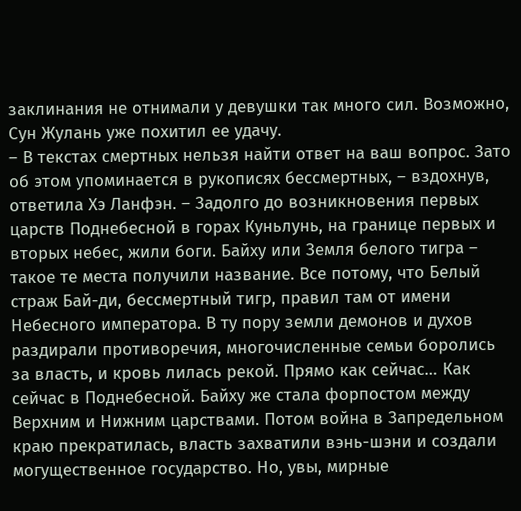заклинания не отнимали у девушки так много сил. Возможно, Сун Жулань уже похитил ее удачу.
– В текстах смертных нельзя найти ответ на ваш вопрос. Зато об этом упоминается в рукописях бессмертных, – вздохнув, ответила Хэ Ланфэн. – Задолго до возникновения первых царств Поднебесной в горах Куньлунь, на границе первых и вторых небес, жили боги. Байху или Земля белого тигра – такое те места получили название. Все потому, что Белый страж Бай-ди, бессмертный тигр, правил там от имени Небесного императора. В ту пору земли демонов и духов раздирали противоречия, многочисленные семьи боролись за власть, и кровь лилась рекой. Прямо как сейчас… Как сейчас в Поднебесной. Байху же стала форпостом между Верхним и Нижним царствами. Потом война в Запредельном краю прекратилась, власть захватили вэнь-шэни и создали могущественное государство. Но, увы, мирные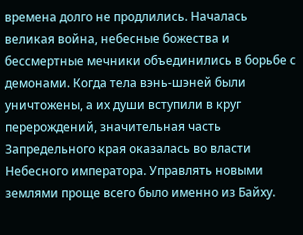времена долго не продлились. Началась великая война, небесные божества и бессмертные мечники объединились в борьбе с демонами. Когда тела вэнь-шэней были уничтожены, а их души вступили в круг перерождений, значительная часть Запредельного края оказалась во власти Небесного императора. Управлять новыми землями проще всего было именно из Байху.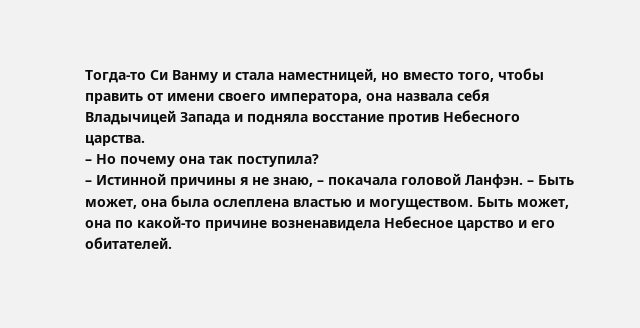Тогда-то Си Ванму и стала наместницей, но вместо того, чтобы править от имени своего императора, она назвала себя Владычицей Запада и подняла восстание против Небесного царства.
– Но почему она так поступила?
– Истинной причины я не знаю, – покачала головой Ланфэн. – Быть может, она была ослеплена властью и могуществом. Быть может, она по какой-то причине возненавидела Небесное царство и его обитателей.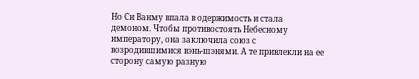Но Си Ванму впала в одержимость и стала демоном. Чтобы противостоять Небесному императору, она заключила союз с возродившимися вэнь-шэнями. А те привлекли на ее сторону самую разную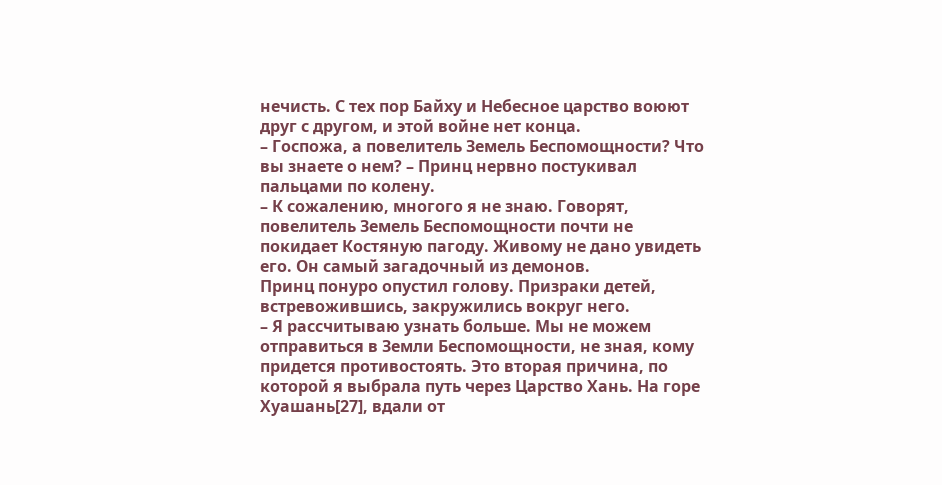нечисть. С тех пор Байху и Небесное царство воюют друг с другом, и этой войне нет конца.
– Госпожа, а повелитель Земель Беспомощности? Что вы знаете о нем? – Принц нервно постукивал пальцами по колену.
– К сожалению, многого я не знаю. Говорят, повелитель Земель Беспомощности почти не покидает Костяную пагоду. Живому не дано увидеть его. Он самый загадочный из демонов.
Принц понуро опустил голову. Призраки детей, встревожившись, закружились вокруг него.
– Я рассчитываю узнать больше. Мы не можем отправиться в Земли Беспомощности, не зная, кому придется противостоять. Это вторая причина, по которой я выбрала путь через Царство Хань. На горе Хуашань[27], вдали от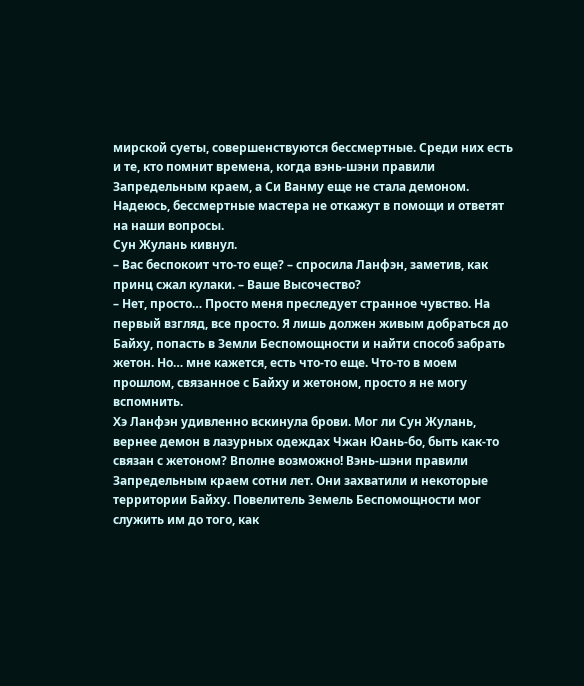мирской суеты, совершенствуются бессмертные. Среди них есть и те, кто помнит времена, когда вэнь-шэни правили Запредельным краем, а Си Ванму еще не стала демоном. Надеюсь, бессмертные мастера не откажут в помощи и ответят на наши вопросы.
Сун Жулань кивнул.
– Вас беспокоит что-то еще? – спросила Ланфэн, заметив, как принц сжал кулаки. – Ваше Высочество?
– Нет, просто… Просто меня преследует странное чувство. На первый взгляд, все просто. Я лишь должен живым добраться до Байху, попасть в Земли Беспомощности и найти способ забрать жетон. Но… мне кажется, есть что-то еще. Что-то в моем прошлом, связанное с Байху и жетоном, просто я не могу вспомнить.
Хэ Ланфэн удивленно вскинула брови. Мог ли Сун Жулань, вернее демон в лазурных одеждах Чжан Юань-бо, быть как-то связан с жетоном? Вполне возможно! Вэнь-шэни правили Запредельным краем сотни лет. Они захватили и некоторые территории Байху. Повелитель Земель Беспомощности мог служить им до того, как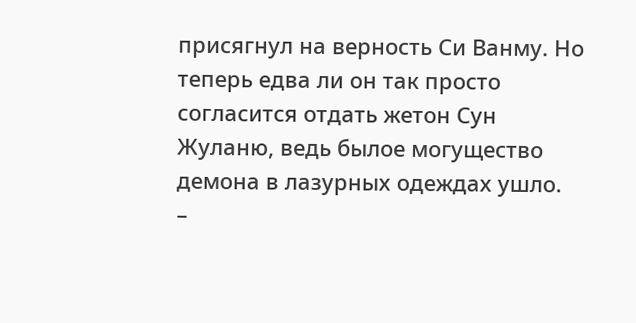присягнул на верность Си Ванму. Но теперь едва ли он так просто согласится отдать жетон Сун Жуланю, ведь былое могущество демона в лазурных одеждах ушло.
–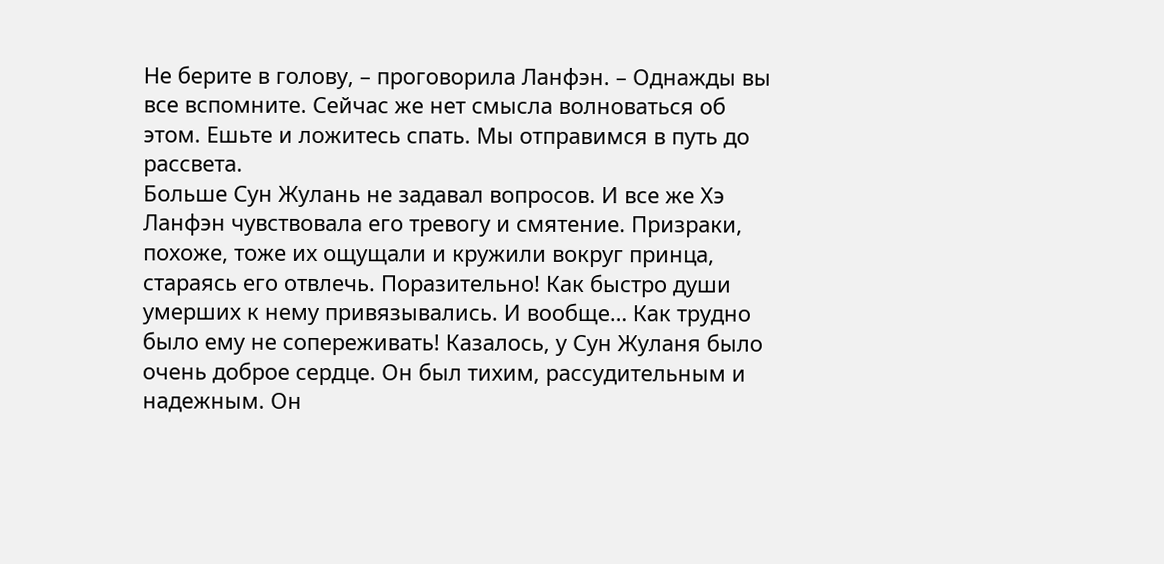Не берите в голову, – проговорила Ланфэн. – Однажды вы все вспомните. Сейчас же нет смысла волноваться об этом. Ешьте и ложитесь спать. Мы отправимся в путь до рассвета.
Больше Сун Жулань не задавал вопросов. И все же Хэ Ланфэн чувствовала его тревогу и смятение. Призраки, похоже, тоже их ощущали и кружили вокруг принца, стараясь его отвлечь. Поразительно! Как быстро души умерших к нему привязывались. И вообще… Как трудно было ему не сопереживать! Казалось, у Сун Жуланя было очень доброе сердце. Он был тихим, рассудительным и надежным. Он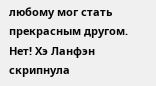любому мог стать прекрасным другом.
Нет! Хэ Ланфэн скрипнула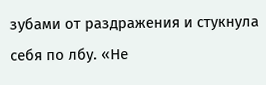зубами от раздражения и стукнула себя по лбу. «Не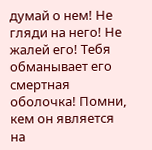думай о нем! Не гляди на него! Не жалей его! Тебя обманывает его смертная оболочка! Помни, кем он является на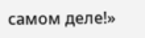самом деле!»